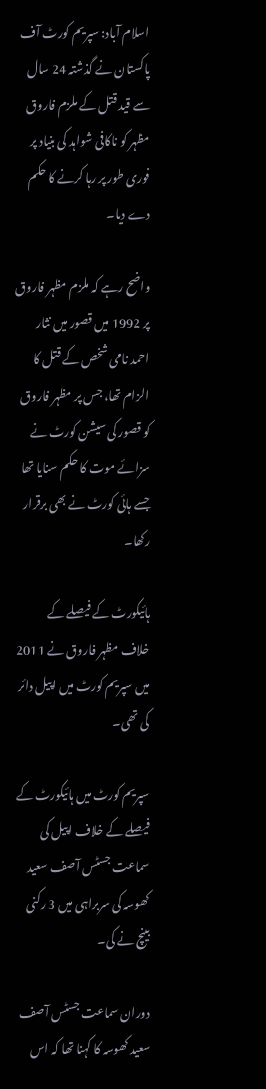اسلام آباد: سپریم کورٹ آف پاکستان نے گذشتہ 24 سال سے قید قتل کے ملزم فاروق مظہر کو ناکافی شواہد کی بنیاد پر فوری طور پر رہا کرنے کا حکم دے دیا۔

واضح رہے کہ ملزم مظہر فاروق پر 1992 میں قصور میں نثار احمد نامی شخص کے قتل کا الزام تھا، جس پر مظہر فاروق کو قصور کی سیشن کورٹ نے سزائے موت کا حکم سنایا تھا جسے ہائی کورٹ نے بھی برقرار رکھا۔

ہائیکورٹ کے فیصلے کے خلاف مظہر فاروق نے 2011 میں سپریم کورٹ میں اپیل دائر کی تھی۔

سپریم کورٹ میں ہائیکورٹ کے فیصلے کے خلاف اپیل کی سماعت جسٹس آصف سعید کھوسہ کی سربراہی میں 3 رکنی بینچ نے کی۔

دوران سماعت جسٹس آصف سعید کھوسہ کا کہنا تھا کہ اس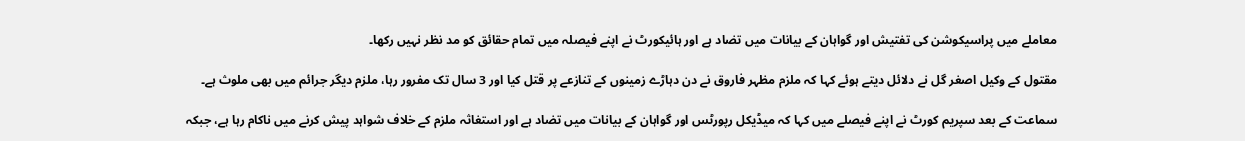معاملے میں پراسیکوشن کی تفتیش اور گواہان کے بیانات میں تضاد ہے اور ہائیکورٹ نے اپنے فیصلہ میں تمام حقائق کو مد نظر نہیں رکھا۔

مقتول کے وکیل اصغر گل نے دلائل دیتے ہوئے کہا کہ ملزم مظہر فاروق نے دن دہاڑے زمینوں کے تنازعے پر قتل کیا اور 3 سال تک مفرور رہا، ملزم دیگر جرائم میں بھی ملوث ہے۔

سماعت کے بعد سپریم کورٹ نے اپنے فیصلے میں کہا کہ میڈیکل رپورٹس اور گواہان کے بیانات میں تضاد ہے اور استغاثہ ملزم کے خلاف شواہد پیش کرنے میں ناکام رہا ہے، جبکہ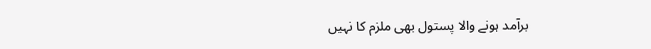برآمد ہونے والا پستول بھی ملزم کا نہیں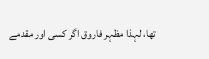تھا، لہذا مظہر فاروق اگر کسی اور مقدمے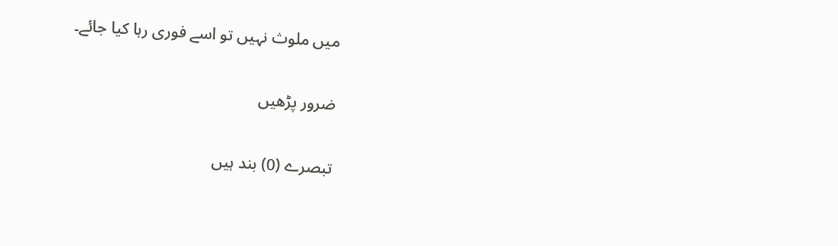میں ملوث نہیں تو اسے فوری رہا کیا جائے۔

ضرور پڑھیں

تبصرے (0) بند ہیں